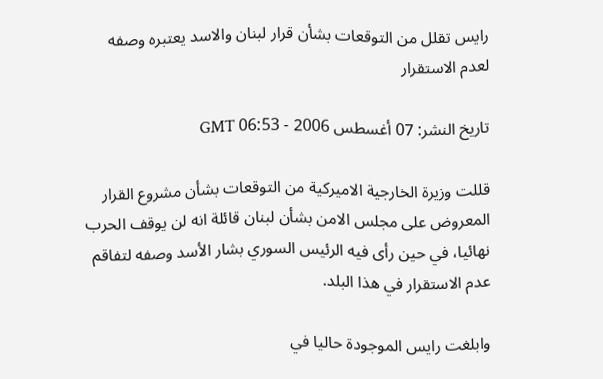رايس تقلل من التوقعات بشأن قرار لبنان والاسد يعتبره وصفه لعدم الاستقرار

تاريخ النشر: 07 أغسطس 2006 - 06:53 GMT

قللت وزيرة الخارجية الاميركية من التوقعات بشأن مشروع القرار المعروض على مجلس الامن بشأن لبنان قائلة انه لن يوقف الحرب نهائيا، في حين رأى فيه الرئيس السوري بشار الأسد وصفه لتفاقم عدم الاستقرار في هذا البلد.

وابلغت رايس الموجودة حاليا في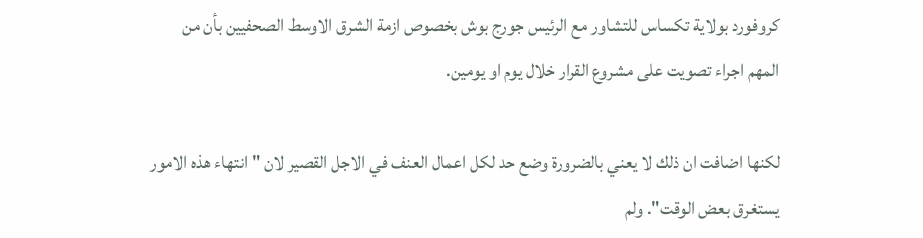كروفورد بولاية تكساس للتشاور مع الرئيس جورج بوش بخصوص ازمة الشرق الاوسط الصحفيين بأن من المهم اجراء تصويت على مشروع القرار خلال يوم او يومين.

لكنها اضافت ان ذلك لا يعني بالضرورة وضع حد لكل اعمال العنف في الاجل القصير لان "انتهاء هذه الامور يستغرق بعض الوقت". ولم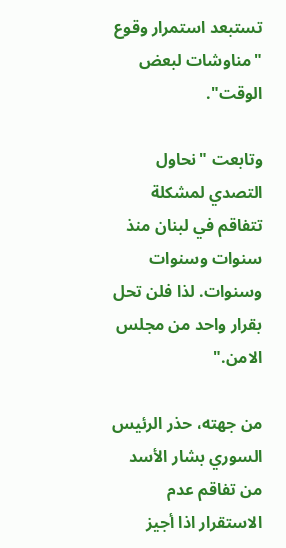تستبعد استمرار وقوع "مناوشات لبعض الوقت".

وتابعت "نحاول التصدي لمشكلة تتفاقم في لبنان منذ سنوات وسنوات وسنوات. لذا فلن تحل بقرار واحد من مجلس الامن."

من جهته، حذر الرئيس السوري بشار الأسد من تفاقم عدم الاستقرار اذا أجيز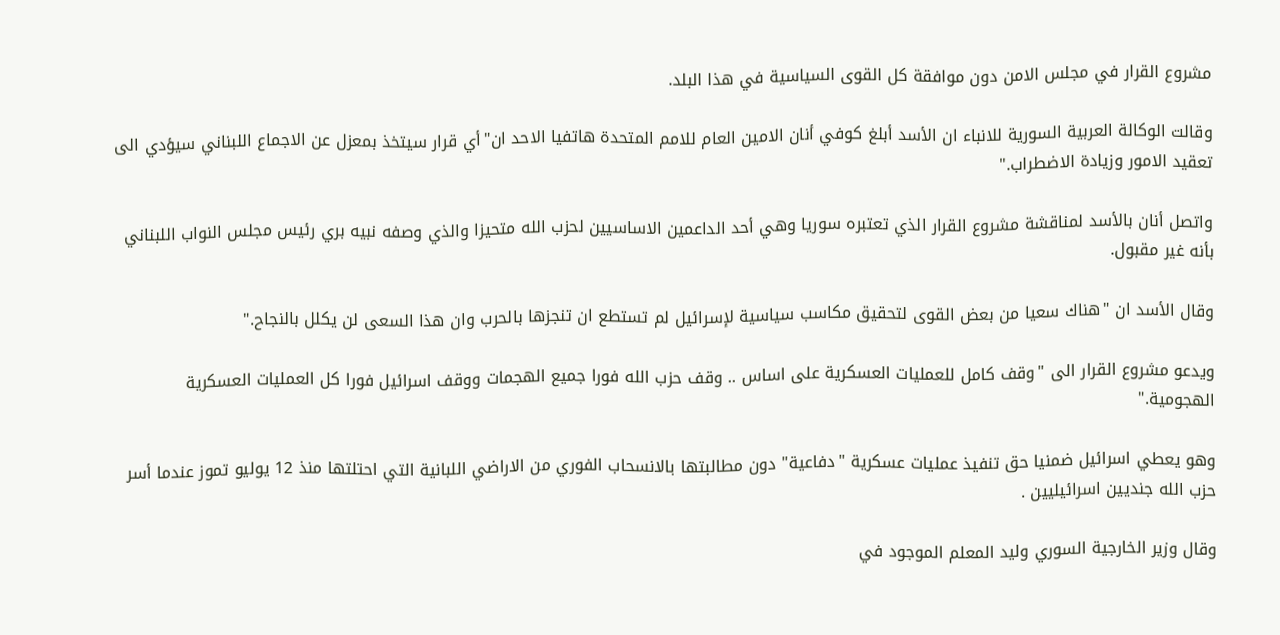مشروع القرار في مجلس الامن دون موافقة كل القوى السياسية في هذا البلد.

وقالت الوكالة العربية السورية للانباء ان الأسد أبلغ كوفي أنان الامين العام للامم المتحدة هاتفيا الاحد ان"أي قرار سيتخذ بمعزل عن الاجماع اللبناني سيؤدي الى تعقيد الامور وزيادة الاضطراب."

واتصل أنان بالأسد لمناقشة مشروع القرار الذي تعتبره سوريا وهي أحد الداعمين الاساسيين لحزب الله متحيزا والذي وصفه نبيه بري رئيس مجلس النواب اللبناني بأنه غير مقبول.

وقال الأسد ان "هناك سعيا من بعض القوى لتحقيق مكاسب سياسية لإسرائيل لم تستطع ان تنجزها بالحرب وان هذا السعى لن يكلل بالنجاح."

ويدعو مشروع القرار الى "وقف كامل للعمليات العسكرية على اساس .. وقف حزب الله فورا جميع الهجمات ووقف اسرائيل فورا كل العمليات العسكرية الهجومية."

وهو يعطي اسرائيل ضمنيا حق تنفيذ عمليات عسكرية "دفاعية" دون مطالبتها بالانسحاب الفوري من الاراضي اللبانية التي احتلتها منذ 12 يوليو تموز عندما أسر حزب الله جنديين اسرائيليين .

وقال وزير الخارجية السوري وليد المعلم الموجود في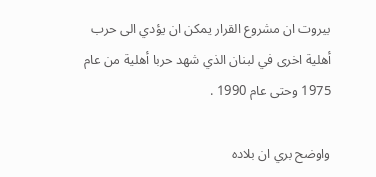بيروت ان مشروع القرار يمكن ان يؤدي الى حرب أهلية اخرى في لبنان الذي شهد حربا أهلية من عام 1975 وحتى عام 1990 .

واوضح بري ان بلاده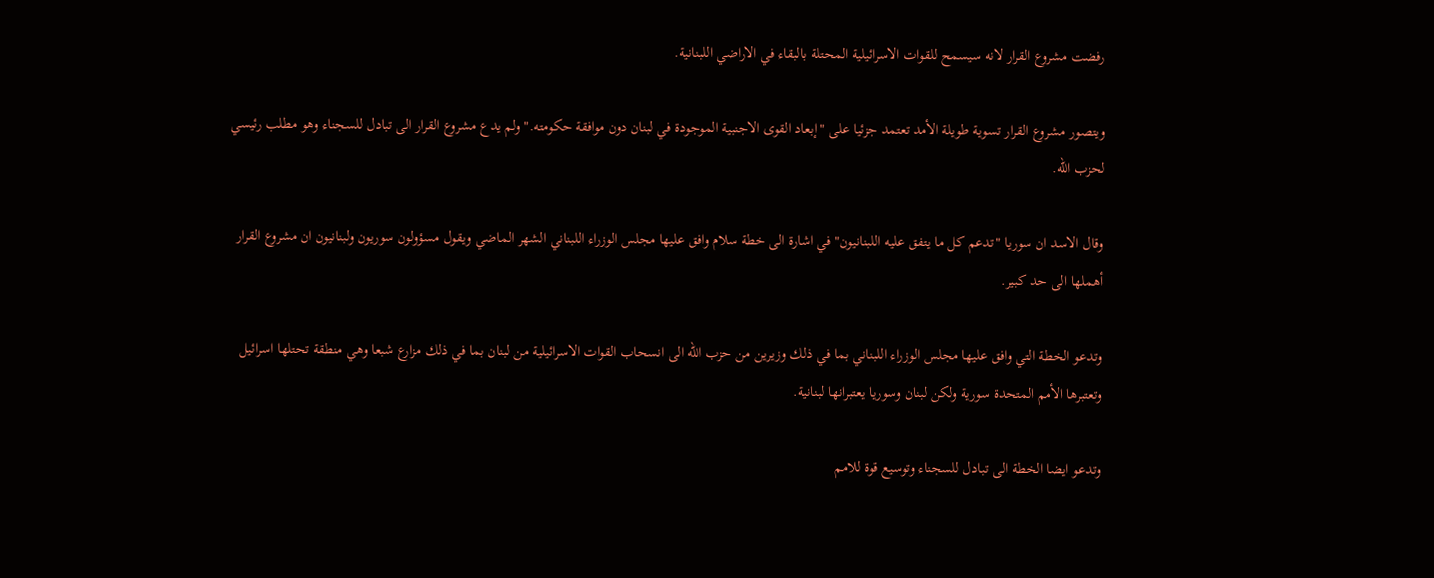رفضت مشروع القرار لانه سيسمح للقوات الاسرائيلية المحتلة بالبقاء في الاراضي اللبنانية.

ويتصور مشروع القرار تسوية طويلة الأمد تعتمد جزئيا على "إبعاد القوى الاجنبية الموجودة في لبنان دون موافقة حكومته." ولم يدع مشروع القرار الى تبادل للسجناء وهو مطلب رئيسي لحزب الله.

وقال الاسد ان سوريا "تدعم كل ما يتفق عليه اللبنانيون" في اشارة الى خطة سلام وافق عليها مجلس الوزراء اللبناني الشهر الماضي ويقول مسؤولون سوريون ولبنانيون ان مشروع القرار أهملها الى حد كبير.

وتدعو الخطة التي وافق عليها مجلس الوزراء اللبناني بما في ذلك وزيرين من حزب الله الى انسحاب القوات الاسرائيلية من لبنان بما في ذلك مزارع شبعا وهي منطقة تحتلها اسرائيل وتعتبرها الأمم المتحدة سورية ولكن لبنان وسوريا يعتبرانها لبنانية.

وتدعو ايضا الخطة الى تبادل للسجناء وتوسيع قوة للامم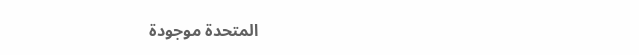المتحدة موجودة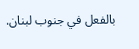بالفعل في جنوب لبنان.